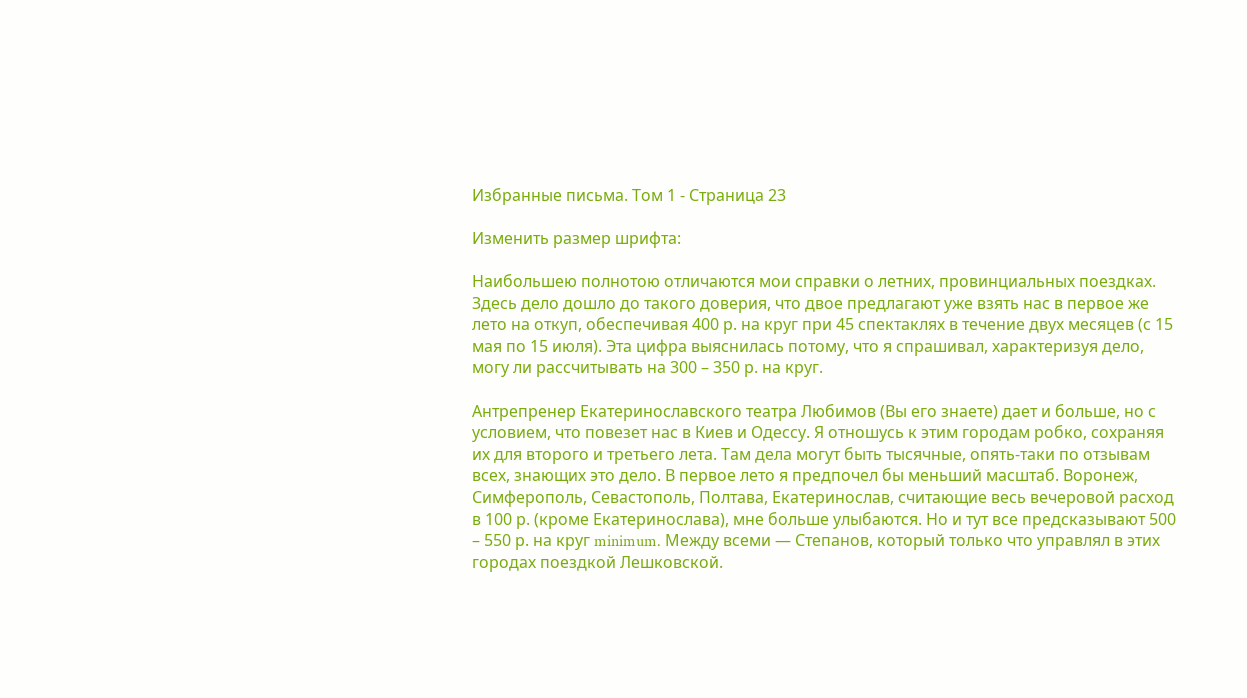Избранные письма. Том 1 - Страница 23

Изменить размер шрифта:

Наибольшею полнотою отличаются мои справки о летних, провинциальных поездках. Здесь дело дошло до такого доверия, что двое предлагают уже взять нас в первое же лето на откуп, обеспечивая 400 р. на круг при 45 спектаклях в течение двух месяцев (с 15 мая по 15 июля). Эта цифра выяснилась потому, что я спрашивал, характеризуя дело, могу ли рассчитывать на 300 – 350 р. на круг.

Антрепренер Екатеринославского театра Любимов (Вы его знаете) дает и больше, но с условием, что повезет нас в Киев и Одессу. Я отношусь к этим городам робко, сохраняя их для второго и третьего лета. Там дела могут быть тысячные, опять-таки по отзывам всех, знающих это дело. В первое лето я предпочел бы меньший масштаб. Воронеж, Симферополь, Севастополь, Полтава, Екатеринослав, считающие весь вечеровой расход в 100 р. (кроме Екатеринослава), мне больше улыбаются. Но и тут все предсказывают 500 – 550 р. на круг minimum. Между всеми — Степанов, который только что управлял в этих городах поездкой Лешковской.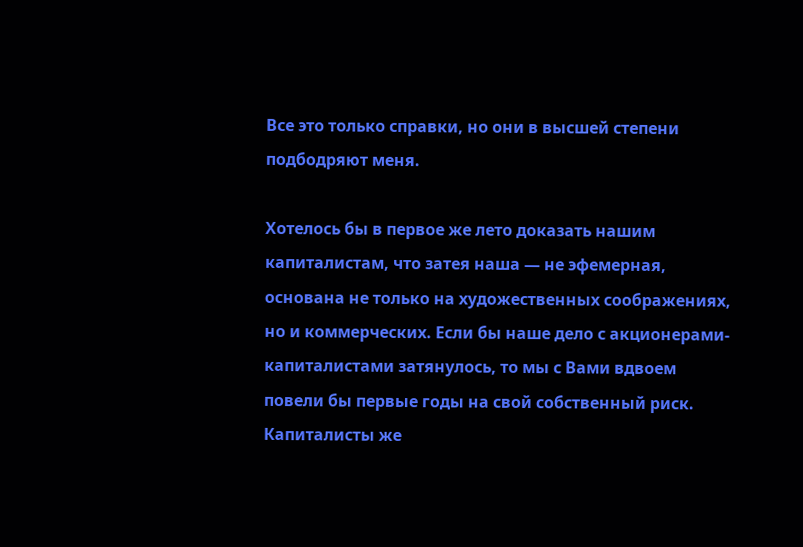Все это только справки, но они в высшей степени подбодряют меня.

Хотелось бы в первое же лето доказать нашим капиталистам, что затея наша — не эфемерная, основана не только на художественных соображениях, но и коммерческих. Если бы наше дело с акционерами-капиталистами затянулось, то мы с Вами вдвоем повели бы первые годы на свой собственный риск. Капиталисты же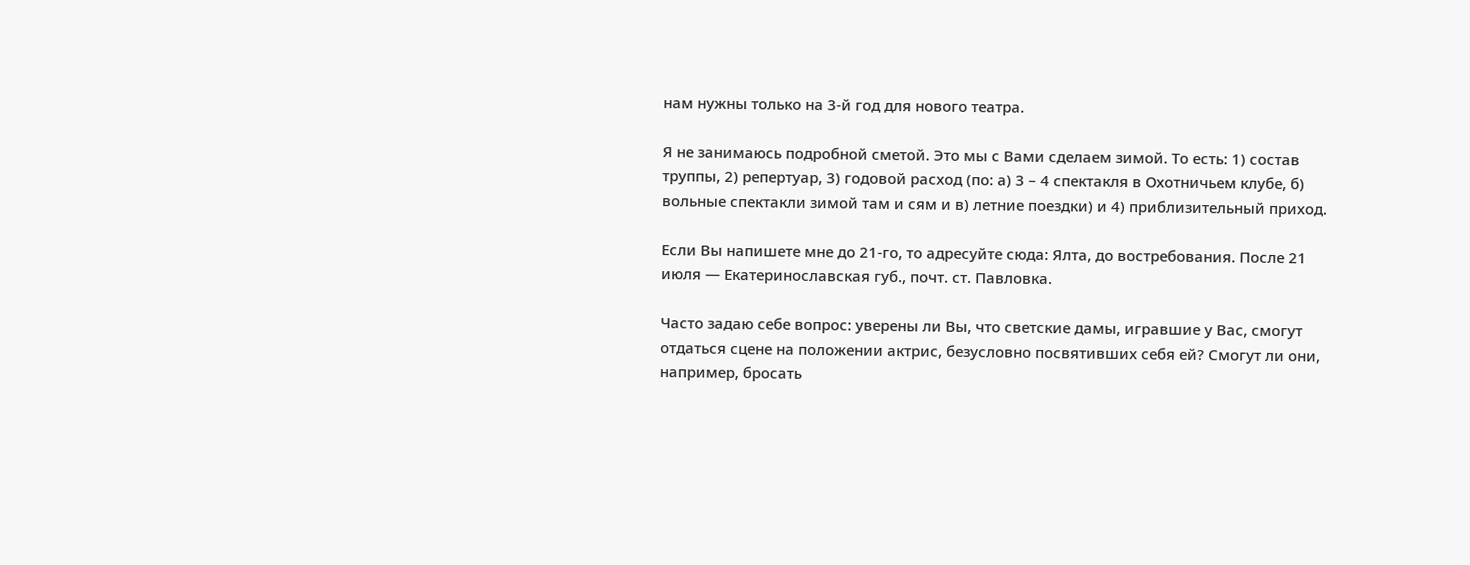нам нужны только на 3‑й год для нового театра.

Я не занимаюсь подробной сметой. Это мы с Вами сделаем зимой. То есть: 1) состав труппы, 2) репертуар, 3) годовой расход (по: а) 3 – 4 спектакля в Охотничьем клубе, б) вольные спектакли зимой там и сям и в) летние поездки) и 4) приблизительный приход.

Если Вы напишете мне до 21‑го, то адресуйте сюда: Ялта, до востребования. После 21 июля — Екатеринославская губ., почт. ст. Павловка.

Часто задаю себе вопрос: уверены ли Вы, что светские дамы, игравшие у Вас, смогут отдаться сцене на положении актрис, безусловно посвятивших себя ей? Смогут ли они, например, бросать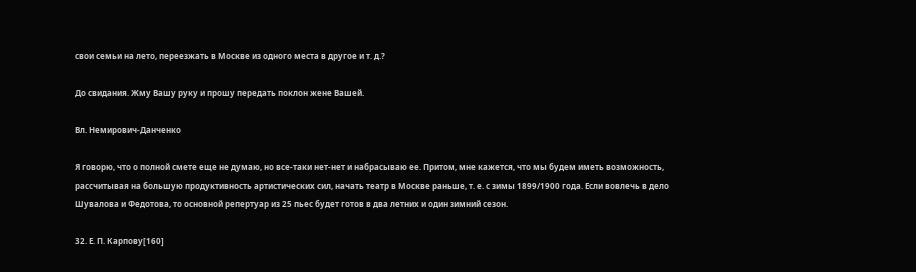свои семьи на лето, переезжать в Москве из одного места в другое и т. д.?

До свидания. Жму Вашу руку и прошу передать поклон жене Вашей.

Вл. Немирович-Данченко

Я говорю, что о полной смете еще не думаю, но все-таки нет‑нет и набрасываю ее. Притом, мне кажется, что мы будем иметь возможность, рассчитывая на большую продуктивность артистических сил, начать театр в Москве раньше, т. е. с зимы 1899/1900 года. Если вовлечь в дело Шувалова и Федотова, то основной репертуар из 25 пьес будет готов в два летних и один зимний сезон.

32. Е. П. Карпову[160]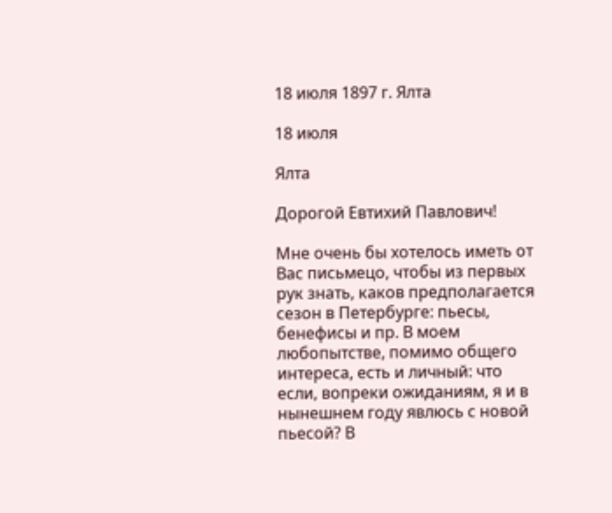18 июля 1897 г. Ялта

18 июля

Ялта

Дорогой Евтихий Павлович!

Мне очень бы хотелось иметь от Вас письмецо, чтобы из первых рук знать, каков предполагается сезон в Петербурге: пьесы, бенефисы и пр. В моем любопытстве, помимо общего интереса, есть и личный: что если, вопреки ожиданиям, я и в нынешнем году явлюсь с новой пьесой? В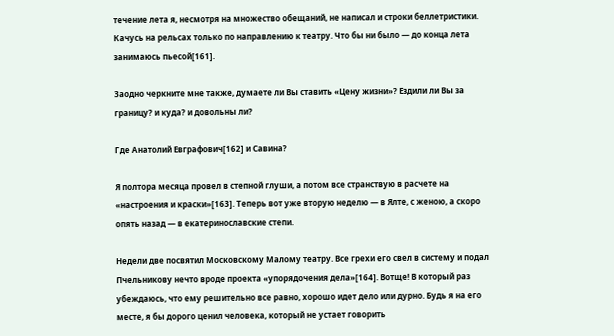течение лета я, несмотря на множество обещаний, не написал и строки беллетристики. Качусь на рельсах только по направлению к театру. Что бы ни было — до конца лета занимаюсь пьесой[161].

Заодно черкните мне также, думаете ли Вы ставить «Цену жизни»? Ездили ли Вы за границу? и куда? и довольны ли?

Где Анатолий Евграфович[162] и Савина?

Я полтора месяца провел в степной глуши, а потом все странствую в расчете на «настроения и краски»[163]. Теперь вот уже вторую неделю — в Ялте, с женою, а скоро опять назад — в екатеринославские степи.

Недели две посвятил Московскому Малому театру. Все грехи его свел в систему и подал Пчельникову нечто вроде проекта «упорядочения дела»[164]. Вотще! В который раз убеждаюсь, что ему решительно все равно, хорошо идет дело или дурно. Будь я на его месте, я бы дорого ценил человека, который не устает говорить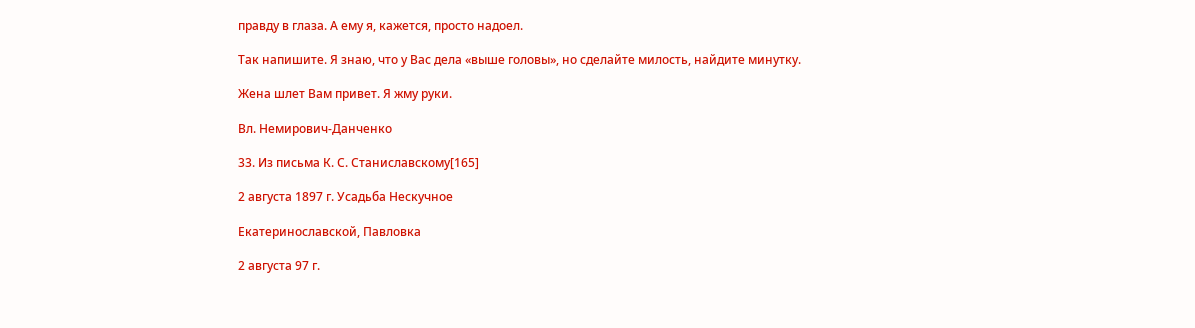правду в глаза. А ему я, кажется, просто надоел.

Так напишите. Я знаю, что у Вас дела «выше головы», но сделайте милость, найдите минутку.

Жена шлет Вам привет. Я жму руки.

Вл. Немирович-Данченко

33. Из письма К. С. Станиславскому[165]

2 августа 1897 г. Усадьба Нескучное

Екатеринославской, Павловка

2 августа 97 г.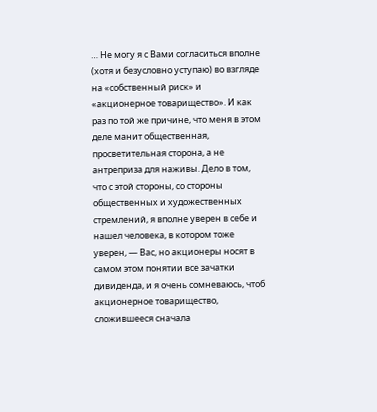… Не могу я с Вами согласиться вполне (хотя и безусловно уступаю) во взгляде на «собственный риск» и «акционерное товарищество». И как раз по той же причине, что меня в этом деле манит общественная, просветительная сторона, а не антреприза для наживы. Дело в том, что с этой стороны, со стороны общественных и художественных стремлений, я вполне уверен в себе и нашел человека, в котором тоже уверен, — Вас, но акционеры носят в самом этом понятии все зачатки дивиденда, и я очень сомневаюсь, чтоб акционерное товарищество, сложившееся сначала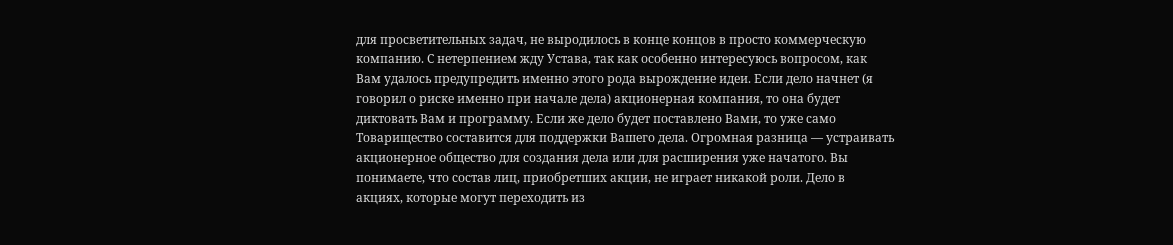для просветительных задач, не выродилось в конце концов в просто коммерческую компанию. С нетерпением жду Устава, так как особенно интересуюсь вопросом, как Вам удалось предупредить именно этого рода вырождение идеи. Если дело начнет (я говорил о риске именно при начале дела) акционерная компания, то она будет диктовать Вам и программу. Если же дело будет поставлено Вами, то уже само Товарищество составится для поддержки Вашего дела. Огромная разница — устраивать акционерное общество для создания дела или для расширения уже начатого. Вы понимаете, что состав лиц, приобретших акции, не играет никакой роли. Дело в акциях, которые могут переходить из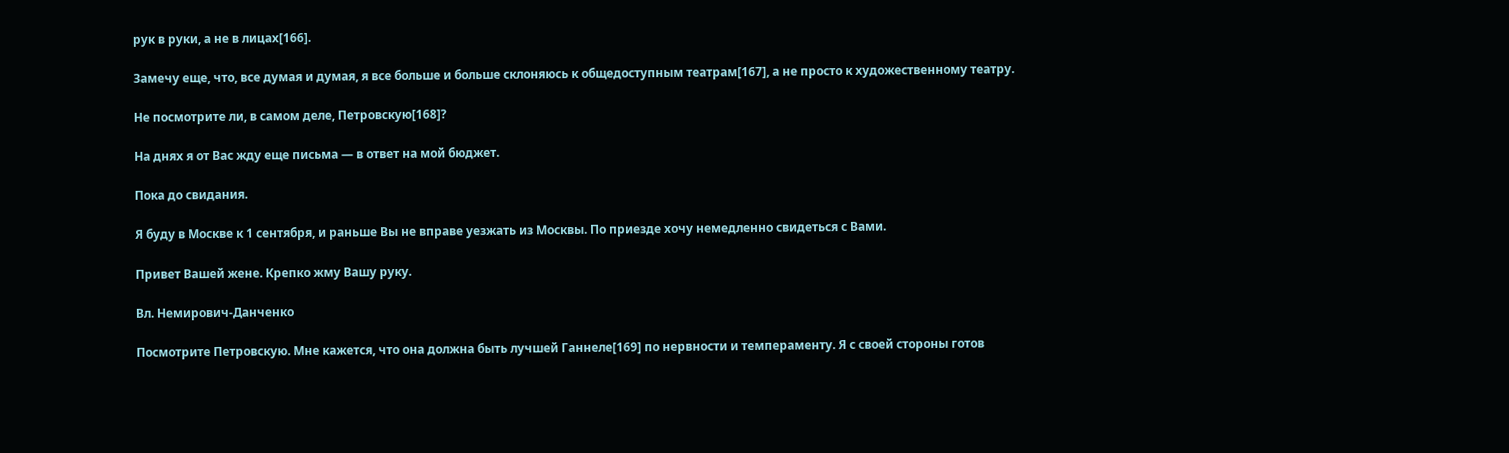рук в руки, а не в лицах[166].

Замечу еще, что, все думая и думая, я все больше и больше склоняюсь к общедоступным театрам[167], а не просто к художественному театру.

Не посмотрите ли, в самом деле, Петровскую[168]?

На днях я от Вас жду еще письма — в ответ на мой бюджет.

Пока до свидания.

Я буду в Москве к 1 сентября, и раньше Вы не вправе уезжать из Москвы. По приезде хочу немедленно свидеться с Вами.

Привет Вашей жене. Крепко жму Вашу руку.

Вл. Немирович-Данченко

Посмотрите Петровскую. Мне кажется, что она должна быть лучшей Ганнеле[169] по нервности и темпераменту. Я с своей стороны готов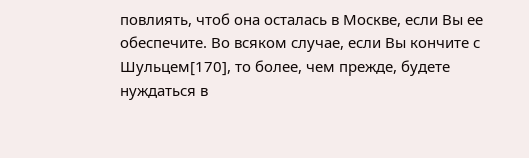повлиять, чтоб она осталась в Москве, если Вы ее обеспечите. Во всяком случае, если Вы кончите с Шульцем[170], то более, чем прежде, будете нуждаться в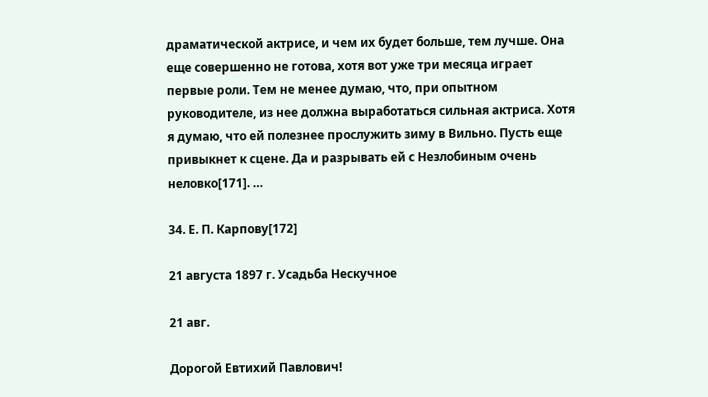драматической актрисе, и чем их будет больше, тем лучше. Она еще совершенно не готова, хотя вот уже три месяца играет первые роли. Тем не менее думаю, что, при опытном руководителе, из нее должна выработаться сильная актриса. Хотя я думаю, что ей полезнее прослужить зиму в Вильно. Пусть еще привыкнет к сцене. Да и разрывать ей с Незлобиным очень неловко[171]. …

34. Е. П. Карпову[172]

21 августа 1897 г. Усадьба Нескучное

21 авг.

Дорогой Евтихий Павлович!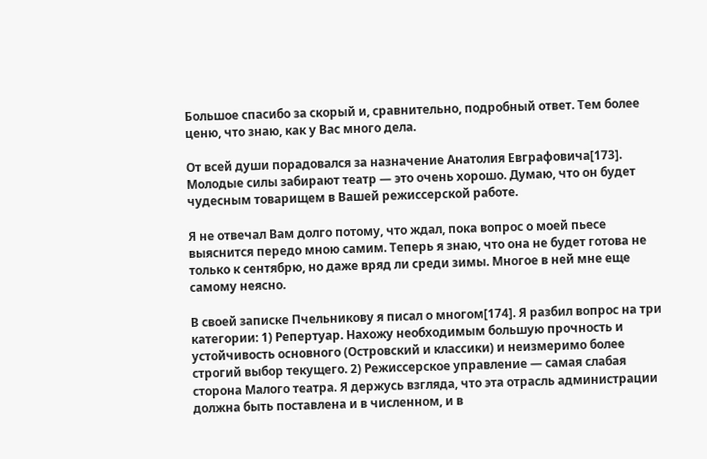Большое спасибо за скорый и, сравнительно, подробный ответ. Тем более ценю, что знаю, как у Вас много дела.

От всей души порадовался за назначение Анатолия Евграфовича[173]. Молодые силы забирают театр — это очень хорошо. Думаю, что он будет чудесным товарищем в Вашей режиссерской работе.

Я не отвечал Вам долго потому, что ждал, пока вопрос о моей пьесе выяснится передо мною самим. Теперь я знаю, что она не будет готова не только к сентябрю, но даже вряд ли среди зимы. Многое в ней мне еще самому неясно.

В своей записке Пчельникову я писал о многом[174]. Я разбил вопрос на три категории: 1) Репертуар. Нахожу необходимым большую прочность и устойчивость основного (Островский и классики) и неизмеримо более строгий выбор текущего. 2) Режиссерское управление — самая слабая сторона Малого театра. Я держусь взгляда, что эта отрасль администрации должна быть поставлена и в численном, и в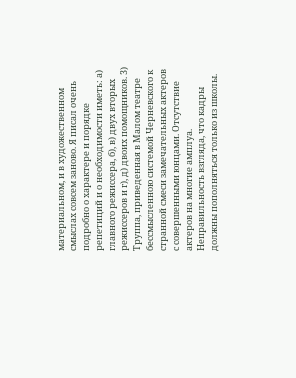материальном, и в художественном смыслах совсем заново. Я писал очень подробно о характере и порядке репетиций и о необходимости иметь: а) главного режиссера, б), в) двух вторых режиссеров и г), д) двоих помощников. 3) Труппа, приведенная в Малом театре бессмысленною системой Черневского к странной смеси замечательных актеров с совершенными юнцами. Отсутствие актеров на многие амплуа. Неправильность взгляда, что кадры должны пополняться только из школы.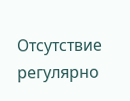Отсутствие регулярно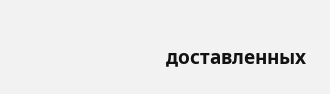доставленных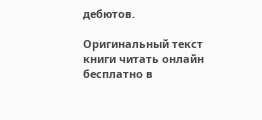дебютов.

Оригинальный текст книги читать онлайн бесплатно в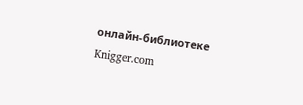онлайн-библиотеке Knigger.com